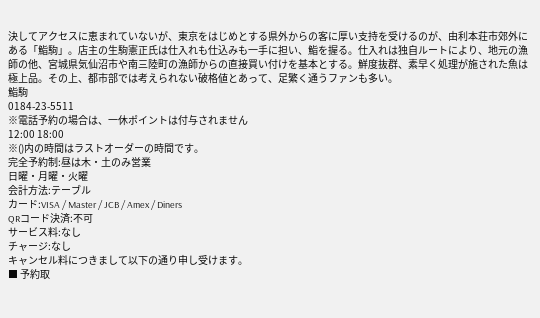決してアクセスに恵まれていないが、東京をはじめとする県外からの客に厚い支持を受けるのが、由利本荘市郊外にある「鮨駒」。店主の生駒憲正氏は仕入れも仕込みも一手に担い、鮨を握る。仕入れは独自ルートにより、地元の漁師の他、宮城県気仙沼市や南三陸町の漁師からの直接買い付けを基本とする。鮮度抜群、素早く処理が施された魚は極上品。その上、都市部では考えられない破格値とあって、足繁く通うファンも多い。
鮨駒
0184-23-5511
※電話予約の場合は、一休ポイントは付与されません
12:00 18:00
※()内の時間はラストオーダーの時間です。
完全予約制:昼は木・土のみ営業
日曜・月曜・火曜
会計方法:テーブル
カード:VISA / Master / JCB / Amex / Diners
QRコード決済:不可
サービス料:なし
チャージ:なし
キャンセル料につきまして以下の通り申し受けます。
■ 予約取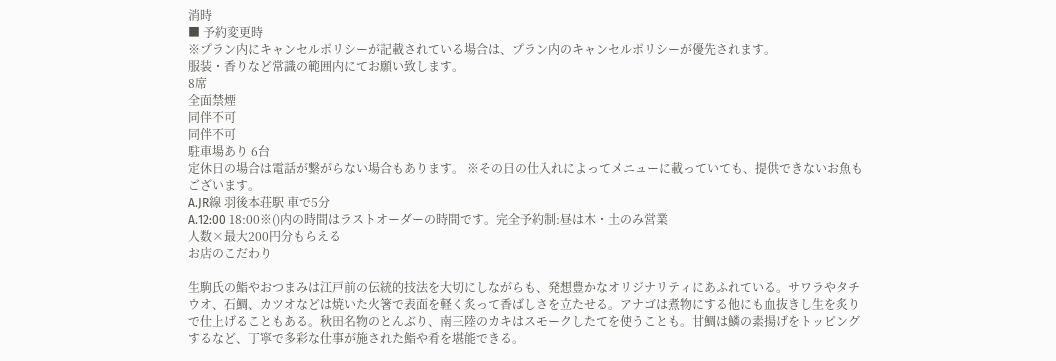消時
■ 予約変更時
※プラン内にキャンセルポリシーが記載されている場合は、プラン内のキャンセルポリシーが優先されます。
服装・香りなど常識の範囲内にてお願い致します。
8席
全面禁煙
同伴不可
同伴不可
駐車場あり 6台
定休日の場合は電話が繋がらない場合もあります。 ※その日の仕入れによってメニューに載っていても、提供できないお魚もございます。
A.JR線 羽後本荘駅 車で5分
A.12:00 18:00※()内の時間はラストオーダーの時間です。完全予約制:昼は木・土のみ営業
人数×最大200円分もらえる
お店のこだわり

生駒氏の鮨やおつまみは江戸前の伝統的技法を大切にしながらも、発想豊かなオリジナリティにあふれている。サワラやタチウオ、石鯛、カツオなどは焼いた火箸で表面を軽く炙って香ばしさを立たせる。アナゴは煮物にする他にも血抜きし生を炙りで仕上げることもある。秋田名物のとんぶり、南三陸のカキはスモークしたてを使うことも。甘鯛は鱗の素揚げをトッピングするなど、丁寧で多彩な仕事が施された鮨や肴を堪能できる。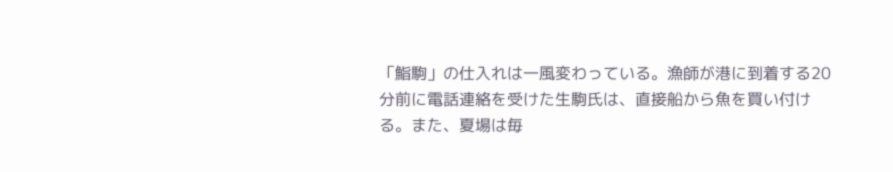「鮨駒」の仕入れは一風変わっている。漁師が港に到着する20分前に電話連絡を受けた生駒氏は、直接船から魚を買い付ける。また、夏場は毎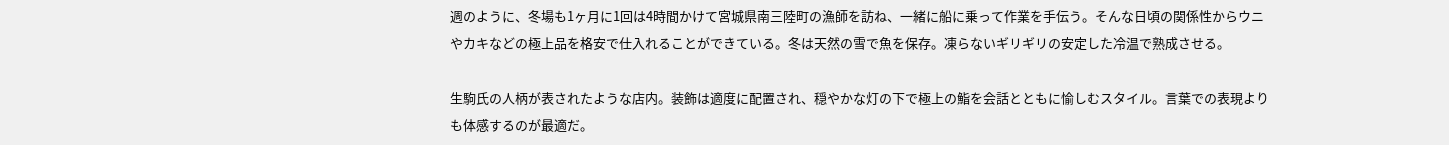週のように、冬場も1ヶ月に1回は4時間かけて宮城県南三陸町の漁師を訪ね、一緒に船に乗って作業を手伝う。そんな日頃の関係性からウニやカキなどの極上品を格安で仕入れることができている。冬は天然の雪で魚を保存。凍らないギリギリの安定した冷温で熟成させる。

生駒氏の人柄が表されたような店内。装飾は適度に配置され、穏やかな灯の下で極上の鮨を会話とともに愉しむスタイル。言葉での表現よりも体感するのが最適だ。